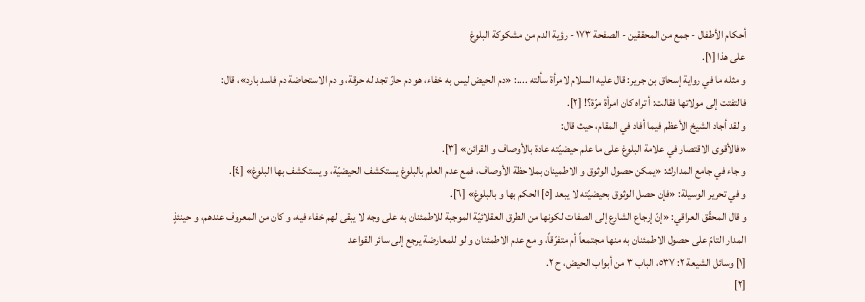أحكام الأطفال - جمع من المحققين - الصفحة ١٧٣ - رؤية الدم من مشكوكة البلوغ
على هذا [١].
و مثله ما في رواية إسحاق بن جرير: قال عليه السلام لامرأة سألته ....: «دم الحيض ليس به خفاء، هو دم حارّ تجد له حرقة، و دم الاستحاضة دم فاسد بارد»، قال:
فالتفتت إلى مولاتها فقالت: أ تراه كان امرأة مرّة؟! [٢].
و لقد أجاد الشيخ الأعظم فيما أفاد في المقام، حيث قال:
«فالأقوى الاقتصار في علامة البلوغ على ما علم حيضيّته عادة بالأوصاف و القرائن» [٣].
و جاء في جامع المدارك: «يمكن حصول الوثوق و الاطمينان بملاحظة الأوصاف، فمع عدم العلم بالبلوغ يستكشف الحيضيّة، و يستكشف بها البلوغ» [٤].
و في تحرير الوسيلة: «فإن حصل الوثوق بحيضيّته لا يبعد [٥] الحكم بها و بالبلوغ» [٦].
و قال المحقّق العراقي: «إنّ إرجاع الشارع إلى الصفات لكونها من الطرق العقلائيّة الموجبة للاطمئنان به على وجه لا يبقى لهم خفاء فيه، و كان من المعروف عندهم، و حينئذٍ المدار التامّ على حصول الاطمئنان به منها مجتمعاً أم متفرّقاً، و مع عدم الاطمئنان و لو للمعارضة يرجع إلى سائر القواعد
[١] وسائل الشيعة ٢: ٥٣٧، الباب ٣ من أبواب الحيض، ح ٢.
[٢]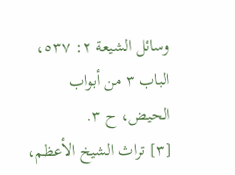وسائل الشيعة ٢: ٥٣٧، الباب ٣ من أبواب الحيض، ح ٣.
[٣] تراث الشيخ الأعظم،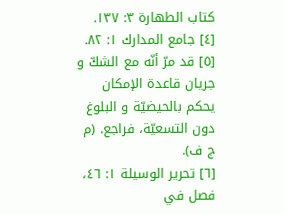كتاب الطهارة ٣: ١٣٧.
[٤] جامع المدارك ١: ٨٢.
[٥] قد مرّ أنّه مع الشكّ و جريان قاعدة الإمكان يحكم بالحيضيّة و البلوغ دون التسعيّة، فراجع. (م ج ف).
[٦] تحرير الوسيلة ١: ٤٦، فصل في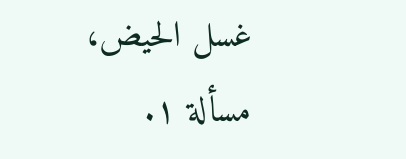غسل الحيض، مسألة ١.